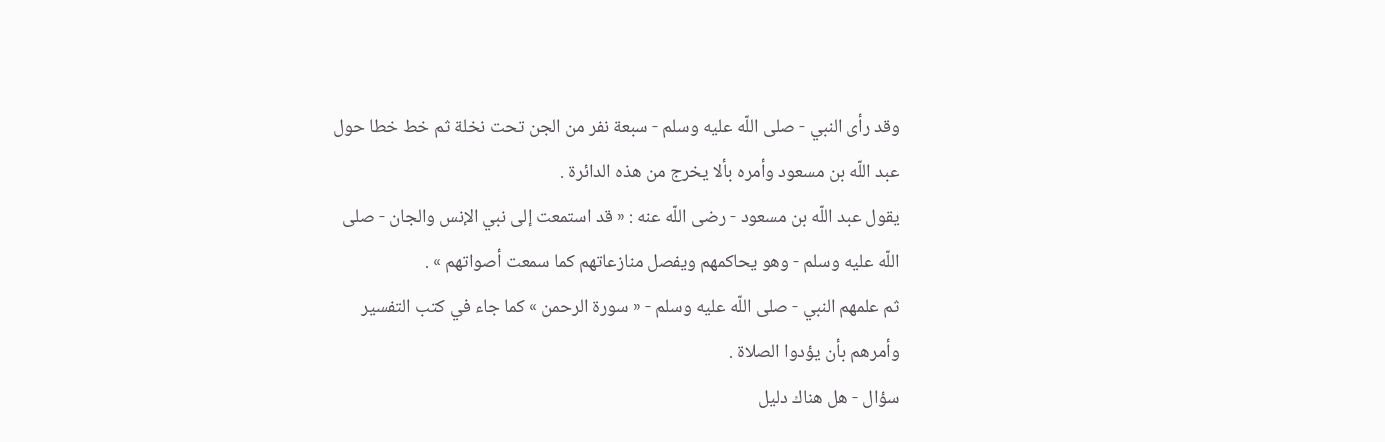وقد رأى النبي - صلى اللّه عليه وسلم - سبعة نفر من الجن تحت نخلة ثم خط خطا حول عبد اللّه بن مسعود وأمره بألا يخرج من هذه الدائرة .
يقول عبد اللّه بن مسعود - رضى اللّه عنه : « قد استمعت إلى نبي الإنس والجان - صلى اللّه عليه وسلم - وهو يحاكمهم ويفصل منازعاتهم كما سمعت أصواتهم » .
ثم علمهم النبي - صلى اللّه عليه وسلم - « سورة الرحمن » كما جاء في كتب التفسير وأمرهم بأن يؤدوا الصلاة .
سؤال - هل هناك دليل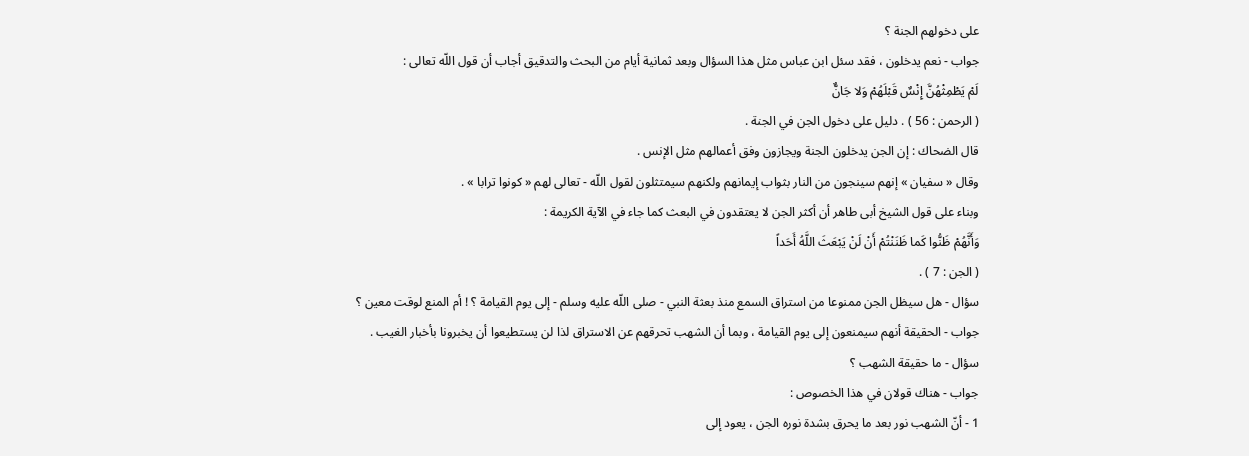على دخولهم الجنة ؟
جواب - نعم يدخلون ، فقد سئل ابن عباس مثل هذا السؤال وبعد ثمانية أيام من البحث والتدقيق أجاب أن قول اللّه تعالى :
لَمْ يَطْمِثْهُنَّ إِنْسٌ قَبْلَهُمْ وَلا جَانٌّ
( الرحمن : 56 ) . دليل على دخول الجن في الجنة .
قال الضحاك : إن الجن يدخلون الجنة ويجازون وفق أعمالهم مثل الإنس .
وقال « سفيان » إنهم سينجون من النار بثواب إيمانهم ولكنهم سيمتثلون لقول اللّه - تعالى لهم « كونوا ترابا » .
وبناء على قول الشيخ أبى طاهر أن أكثر الجن لا يعتقدون في البعث كما جاء في الآية الكريمة :
وَأَنَّهُمْ ظَنُّوا كَما ظَنَنْتُمْ أَنْ لَنْ يَبْعَثَ اللَّهُ أَحَداً
( الجن : 7 ) .
سؤال - هل سيظل الجن ممنوعا من استراق السمع منذ بعثة النبي - صلى اللّه عليه وسلم - إلى يوم القيامة ؟ ! أم المنع لوقت معين ؟
جواب - الحقيقة أنهم سيمنعون إلى يوم القيامة ، وبما أن الشهب تحرقهم عن الاستراق لذا لن يستطيعوا أن يخبرونا بأخبار الغيب .
سؤال - ما حقيقة الشهب ؟
جواب - هناك قولان في هذا الخصوص :
1 - أنّ الشهب نور بعد ما يحرق بشدة نوره الجن ، يعود إلى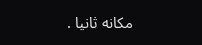مكانه ثانيا .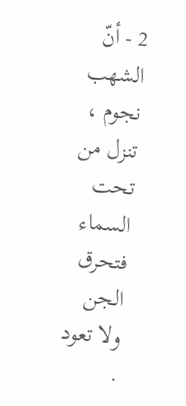2 - أنّ الشهب نجوم ، تنزل من تحت السماء فتحرق الجن ولا تعود .